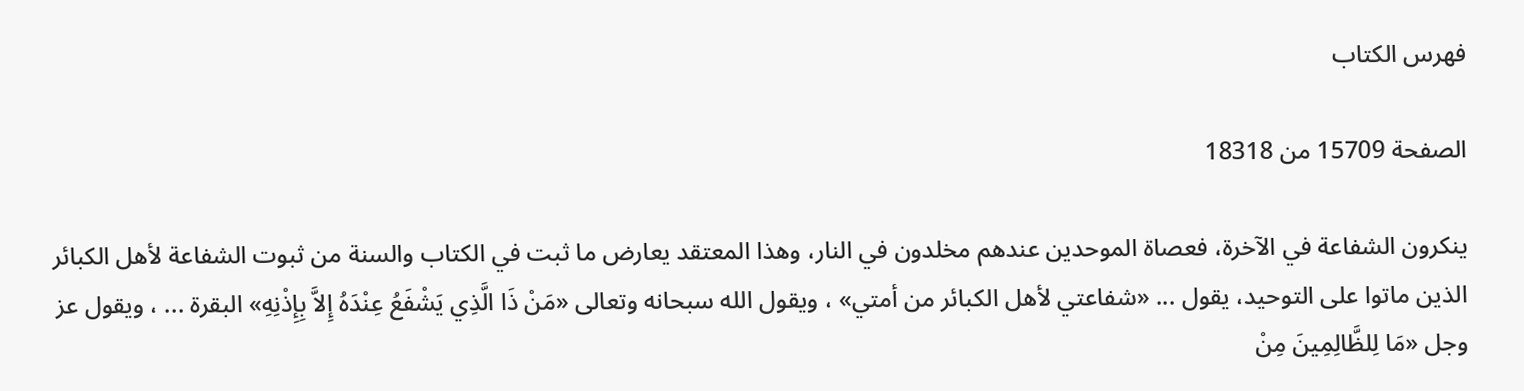فهرس الكتاب

الصفحة 15709 من 18318

ينكرون الشفاعة في الآخرة، فعصاة الموحدين عندهم مخلدون في النار، وهذا المعتقد يعارض ما ثبت في الكتاب والسنة من ثبوت الشفاعة لأهل الكبائر الذين ماتوا على التوحيد، يقول ... «شفاعتي لأهل الكبائر من أمتي» ، ويقول الله سبحانه وتعالى «مَنْ ذَا الَّذِي يَشْفَعُ عِنْدَهُ إِلاَّ بِإِذْنِهِ» البقرة ... ، ويقول عز وجل «مَا لِلظَّالِمِينَ مِنْ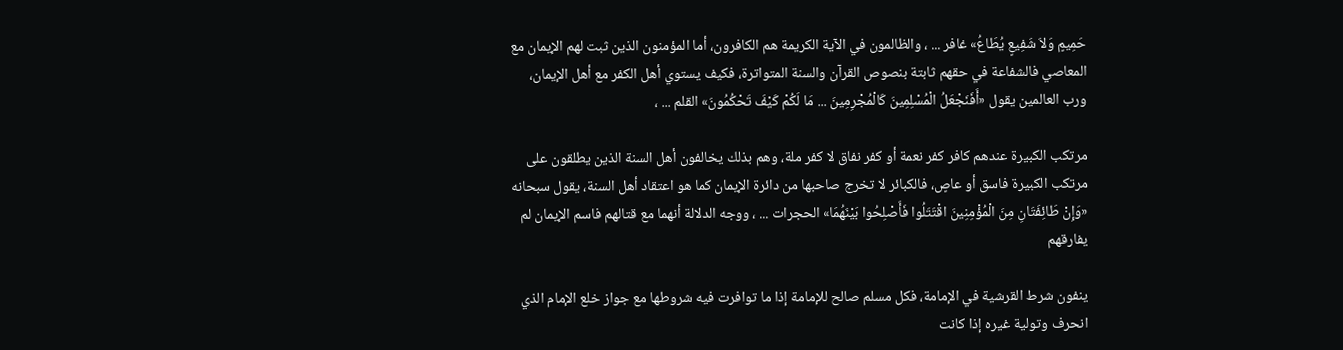حَمِيمٍ وَلاَ شَفِيعٍ يُطَاعُ» غافر ... ، والظالمون في الآية الكريمة هم الكافرون، أما المؤمنون الذين ثبت لهم الإيمان مع المعاصي فالشفاعة في حقهم ثابتة بنصوص القرآن والسنة المتواترة، فكيف يستوي أهل الكفر مع أهل الإيمان، ورب العالمين يقول «أَفَنَجْعَلُ الْمُسْلِمِينَ كَالْمُجْرِمِينَ ... مَا لَكُمْ كَيْفَ تَحْكُمُونَ» القلم ... ،

مرتكب الكبيرة عندهم كافر كفر نعمة أو كفر نفاق لا كفر ملة، وهم بذلك يخالفون أهل السنة الذين يطلقون على مرتكب الكبيرة فاسق أو عاصٍ، فالكبائر لا تخرج صاحبها من دائرة الإيمان كما هو اعتقاد أهل السنة، يقول سبحانه «وَإِنْ طَائِفَتَانِ مِنَ الْمُؤْمِنِينَ اقْتَتَلُوا فَأَصْلِحُوا بَيْنَهُمَا» الحجرات ... ، ووجه الدلالة أنهما مع قتالهم فاسم الإيمان لم يفارقهم

ينفون شرط القرشية في الإمامة، فكل مسلم صالح للإمامة إذا ما توافرت فيه شروطها مع جواز خلع الإمام الذي انحرف وتولية غيره إذا كانت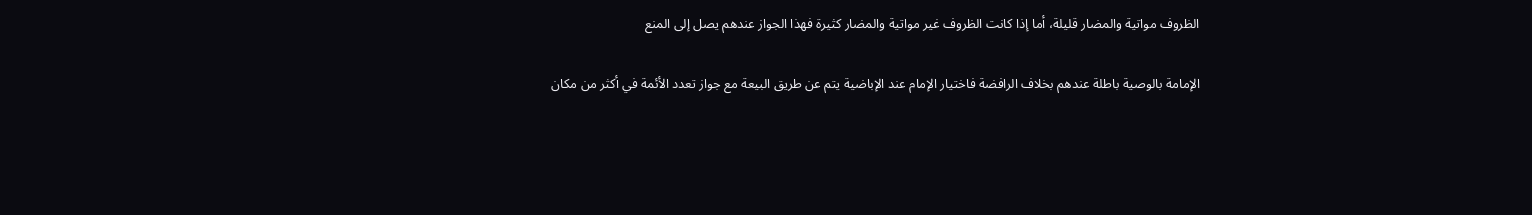الظروف مواتية والمضار قليلة، أما إذا كانت الظروف غير مواتية والمضار كثيرة فهذا الجواز عندهم يصل إلى المنع

الإمامة بالوصية باطلة عندهم بخلاف الرافضة فاختيار الإمام عند الإباضية يتم عن طريق البيعة مع جواز تعدد الأئمة في أكثر من مكان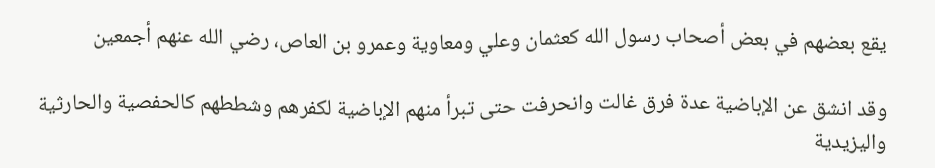يقع بعضهم في بعض أصحاب رسول الله كعثمان وعلي ومعاوية وعمرو بن العاص، رضي الله عنهم أجمعين

وقد انشق عن الإباضية عدة فرق غالت وانحرفت حتى تبرأ منهم الإباضية لكفرهم وشططهم كالحفصية والحارثية واليزيدية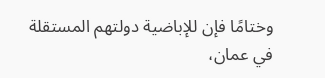وختامًا فإن للإباضية دولتهم المستقلة في عمان،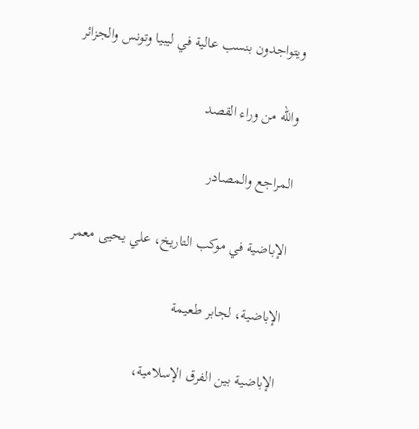ويتواجدون بنسب عالية في ليبيا وتونس والجزائر

والله من وراء القصد

المراجع والمصادر

الإباضية في موكب التاريخ، علي يحيى معمر

الإباضية، لجابر طعيمة

الإباضية بين الفرق الإسلامية،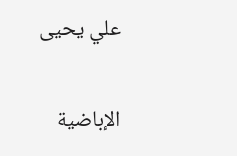علي يحيى

الإباضية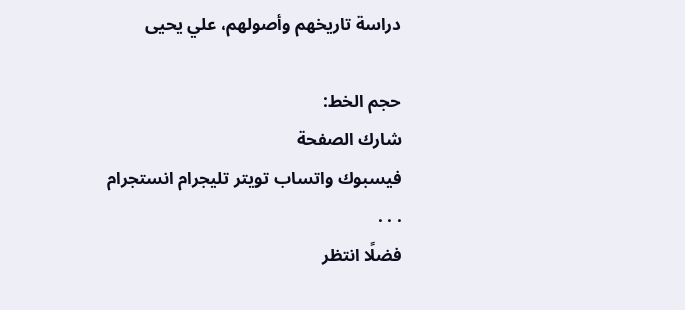دراسة تاريخهم وأصولهم، علي يحيى

حجم الخط:
شارك الصفحة
فيسبوك واتساب تويتر تليجرام انستجرام
. . .
فضلًا انتظر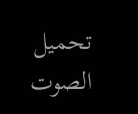تحميل الصوت